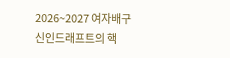2026~2027 여자배구 신인드래프트의 핵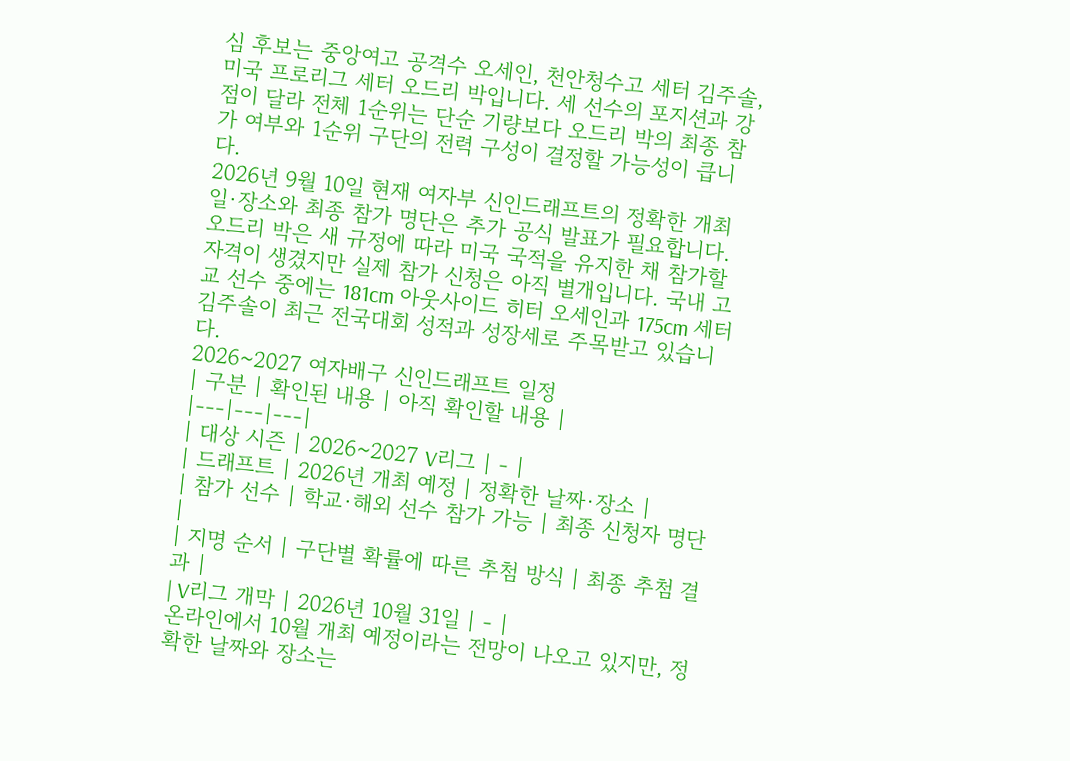심 후보는 중앙여고 공격수 오세인, 천안청수고 세터 김주솔, 미국 프로리그 세터 오드리 박입니다. 세 선수의 포지션과 강점이 달라 전체 1순위는 단순 기량보다 오드리 박의 최종 참가 여부와 1순위 구단의 전력 구성이 결정할 가능성이 큽니다.
2026년 9월 10일 현재 여자부 신인드래프트의 정확한 개최일·장소와 최종 참가 명단은 추가 공식 발표가 필요합니다. 오드리 박은 새 규정에 따라 미국 국적을 유지한 채 참가할 자격이 생겼지만 실제 참가 신청은 아직 별개입니다. 국내 고교 선수 중에는 181cm 아웃사이드 히터 오세인과 175cm 세터 김주솔이 최근 전국대회 성적과 성장세로 주목받고 있습니다.
2026~2027 여자배구 신인드래프트 일정
| 구분 | 확인된 내용 | 아직 확인할 내용 |
|---|---|---|
| 대상 시즌 | 2026~2027 V리그 | - |
| 드래프트 | 2026년 개최 예정 | 정확한 날짜·장소 |
| 참가 선수 | 학교·해외 선수 참가 가능 | 최종 신청자 명단 |
| 지명 순서 | 구단별 확률에 따른 추첨 방식 | 최종 추첨 결과 |
| V리그 개막 | 2026년 10월 31일 | - |
온라인에서 10월 개최 예정이라는 전망이 나오고 있지만, 정확한 날짜와 장소는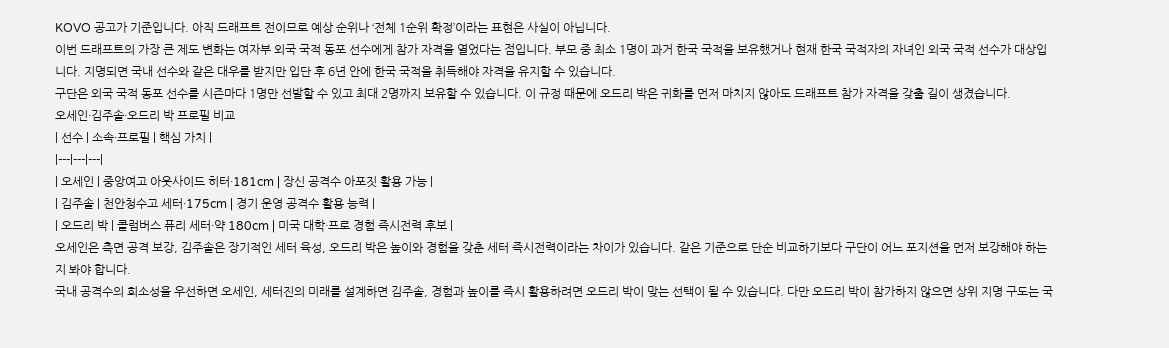KOVO 공고가 기준입니다. 아직 드래프트 전이므로 예상 순위나 ‘전체 1순위 확정’이라는 표현은 사실이 아닙니다.
이번 드래프트의 가장 큰 제도 변화는 여자부 외국 국적 동포 선수에게 참가 자격을 열었다는 점입니다. 부모 중 최소 1명이 과거 한국 국적을 보유했거나 현재 한국 국적자의 자녀인 외국 국적 선수가 대상입니다. 지명되면 국내 선수와 같은 대우를 받지만 입단 후 6년 안에 한국 국적을 취득해야 자격을 유지할 수 있습니다.
구단은 외국 국적 동포 선수를 시즌마다 1명만 선발할 수 있고 최대 2명까지 보유할 수 있습니다. 이 규정 때문에 오드리 박은 귀화를 먼저 마치지 않아도 드래프트 참가 자격을 갖출 길이 생겼습니다.
오세인·김주솔·오드리 박 프로필 비교
| 선수 | 소속·프로필 | 핵심 가치 |
|---|---|---|
| 오세인 | 중앙여고 아웃사이드 히터·181cm | 장신 공격수 아포짓 활용 가능 |
| 김주솔 | 천안청수고 세터·175cm | 경기 운영 공격수 활용 능력 |
| 오드리 박 | 콜럼버스 퓨리 세터·약 180cm | 미국 대학·프로 경험 즉시전력 후보 |
오세인은 측면 공격 보강, 김주솔은 장기적인 세터 육성, 오드리 박은 높이와 경험을 갖춘 세터 즉시전력이라는 차이가 있습니다. 같은 기준으로 단순 비교하기보다 구단이 어느 포지션을 먼저 보강해야 하는지 봐야 합니다.
국내 공격수의 희소성을 우선하면 오세인, 세터진의 미래를 설계하면 김주솔, 경험과 높이를 즉시 활용하려면 오드리 박이 맞는 선택이 될 수 있습니다. 다만 오드리 박이 참가하지 않으면 상위 지명 구도는 국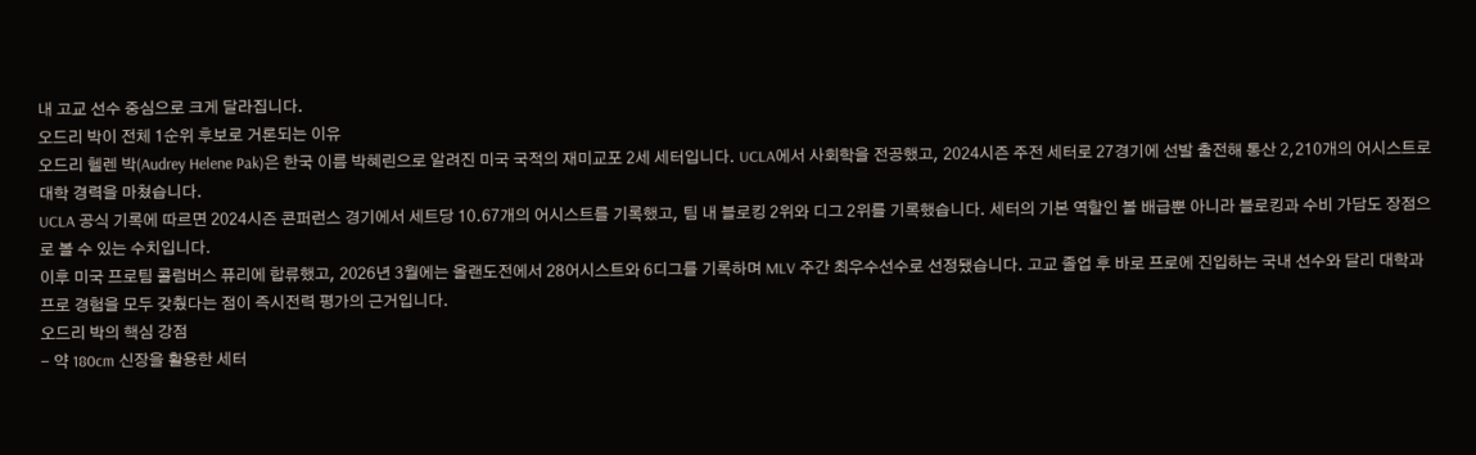내 고교 선수 중심으로 크게 달라집니다.
오드리 박이 전체 1순위 후보로 거론되는 이유
오드리 헬렌 박(Audrey Helene Pak)은 한국 이름 박혜린으로 알려진 미국 국적의 재미교포 2세 세터입니다. UCLA에서 사회학을 전공했고, 2024시즌 주전 세터로 27경기에 선발 출전해 통산 2,210개의 어시스트로 대학 경력을 마쳤습니다.
UCLA 공식 기록에 따르면 2024시즌 콘퍼런스 경기에서 세트당 10.67개의 어시스트를 기록했고, 팀 내 블로킹 2위와 디그 2위를 기록했습니다. 세터의 기본 역할인 볼 배급뿐 아니라 블로킹과 수비 가담도 장점으로 볼 수 있는 수치입니다.
이후 미국 프로팀 콜럼버스 퓨리에 합류했고, 2026년 3월에는 올랜도전에서 28어시스트와 6디그를 기록하며 MLV 주간 최우수선수로 선정됐습니다. 고교 졸업 후 바로 프로에 진입하는 국내 선수와 달리 대학과 프로 경험을 모두 갖췄다는 점이 즉시전력 평가의 근거입니다.
오드리 박의 핵심 강점
- 약 180cm 신장을 활용한 세터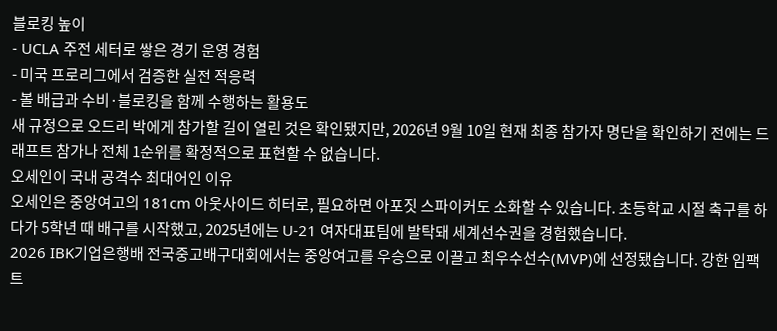블로킹 높이
- UCLA 주전 세터로 쌓은 경기 운영 경험
- 미국 프로리그에서 검증한 실전 적응력
- 볼 배급과 수비·블로킹을 함께 수행하는 활용도
새 규정으로 오드리 박에게 참가할 길이 열린 것은 확인됐지만, 2026년 9월 10일 현재 최종 참가자 명단을 확인하기 전에는 드래프트 참가나 전체 1순위를 확정적으로 표현할 수 없습니다.
오세인이 국내 공격수 최대어인 이유
오세인은 중앙여고의 181cm 아웃사이드 히터로, 필요하면 아포짓 스파이커도 소화할 수 있습니다. 초등학교 시절 축구를 하다가 5학년 때 배구를 시작했고, 2025년에는 U-21 여자대표팀에 발탁돼 세계선수권을 경험했습니다.
2026 IBK기업은행배 전국중고배구대회에서는 중앙여고를 우승으로 이끌고 최우수선수(MVP)에 선정됐습니다. 강한 임팩트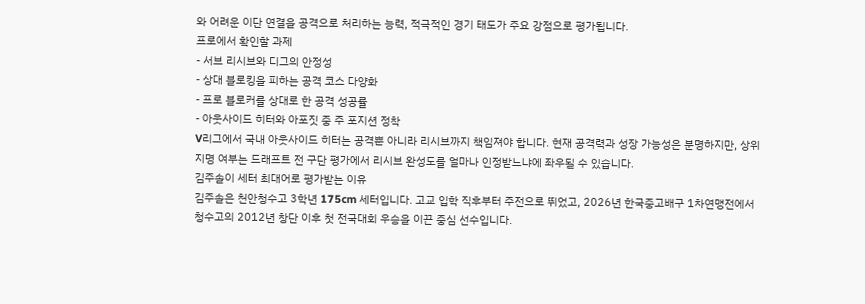와 어려운 이단 연결을 공격으로 처리하는 능력, 적극적인 경기 태도가 주요 강점으로 평가됩니다.
프로에서 확인할 과제
- 서브 리시브와 디그의 안정성
- 상대 블로킹을 피하는 공격 코스 다양화
- 프로 블로커를 상대로 한 공격 성공률
- 아웃사이드 히터와 아포짓 중 주 포지션 정착
V리그에서 국내 아웃사이드 히터는 공격뿐 아니라 리시브까지 책임져야 합니다. 현재 공격력과 성장 가능성은 분명하지만, 상위 지명 여부는 드래프트 전 구단 평가에서 리시브 완성도를 얼마나 인정받느냐에 좌우될 수 있습니다.
김주솔이 세터 최대어로 평가받는 이유
김주솔은 천안청수고 3학년 175cm 세터입니다. 고교 입학 직후부터 주전으로 뛰었고, 2026년 한국중고배구 1차연맹전에서 청수고의 2012년 창단 이후 첫 전국대회 우승을 이끈 중심 선수입니다.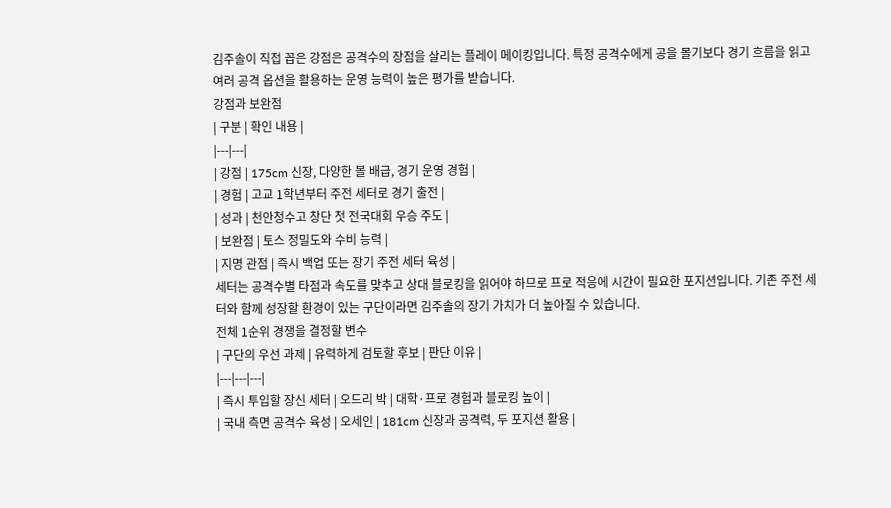김주솔이 직접 꼽은 강점은 공격수의 장점을 살리는 플레이 메이킹입니다. 특정 공격수에게 공을 몰기보다 경기 흐름을 읽고 여러 공격 옵션을 활용하는 운영 능력이 높은 평가를 받습니다.
강점과 보완점
| 구분 | 확인 내용 |
|---|---|
| 강점 | 175cm 신장, 다양한 볼 배급, 경기 운영 경험 |
| 경험 | 고교 1학년부터 주전 세터로 경기 출전 |
| 성과 | 천안청수고 창단 첫 전국대회 우승 주도 |
| 보완점 | 토스 정밀도와 수비 능력 |
| 지명 관점 | 즉시 백업 또는 장기 주전 세터 육성 |
세터는 공격수별 타점과 속도를 맞추고 상대 블로킹을 읽어야 하므로 프로 적응에 시간이 필요한 포지션입니다. 기존 주전 세터와 함께 성장할 환경이 있는 구단이라면 김주솔의 장기 가치가 더 높아질 수 있습니다.
전체 1순위 경쟁을 결정할 변수
| 구단의 우선 과제 | 유력하게 검토할 후보 | 판단 이유 |
|---|---|---|
| 즉시 투입할 장신 세터 | 오드리 박 | 대학·프로 경험과 블로킹 높이 |
| 국내 측면 공격수 육성 | 오세인 | 181cm 신장과 공격력, 두 포지션 활용 |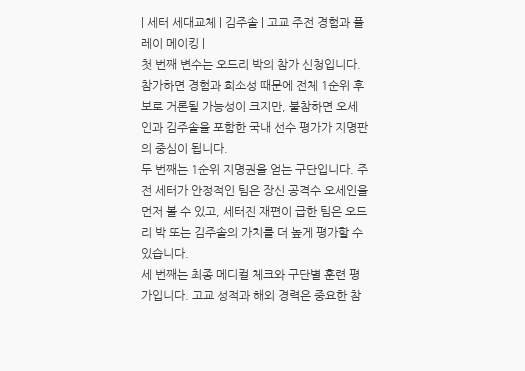| 세터 세대교체 | 김주솔 | 고교 주전 경험과 플레이 메이킹 |
첫 번째 변수는 오드리 박의 참가 신청입니다. 참가하면 경험과 희소성 때문에 전체 1순위 후보로 거론될 가능성이 크지만, 불참하면 오세인과 김주솔을 포함한 국내 선수 평가가 지명판의 중심이 됩니다.
두 번째는 1순위 지명권을 얻는 구단입니다. 주전 세터가 안정적인 팀은 장신 공격수 오세인을 먼저 볼 수 있고, 세터진 재편이 급한 팀은 오드리 박 또는 김주솔의 가치를 더 높게 평가할 수 있습니다.
세 번째는 최종 메디컬 체크와 구단별 훈련 평가입니다. 고교 성적과 해외 경력은 중요한 참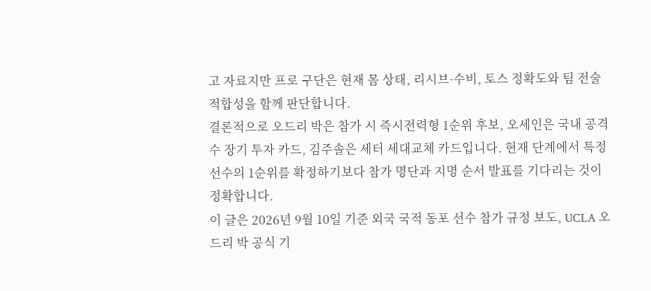고 자료지만 프로 구단은 현재 몸 상태, 리시브·수비, 토스 정확도와 팀 전술 적합성을 함께 판단합니다.
결론적으로 오드리 박은 참가 시 즉시전력형 1순위 후보, 오세인은 국내 공격수 장기 투자 카드, 김주솔은 세터 세대교체 카드입니다. 현재 단계에서 특정 선수의 1순위를 확정하기보다 참가 명단과 지명 순서 발표를 기다리는 것이 정확합니다.
이 글은 2026년 9월 10일 기준 외국 국적 동포 선수 참가 규정 보도, UCLA 오드리 박 공식 기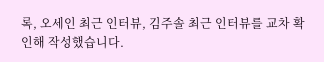록, 오세인 최근 인터뷰, 김주솔 최근 인터뷰를 교차 확인해 작성했습니다.